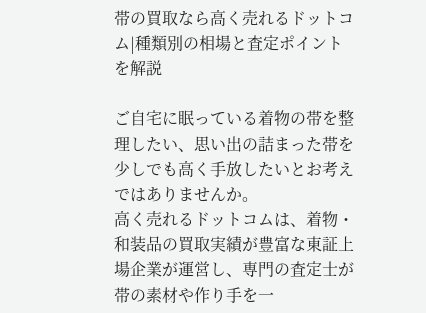帯の買取なら高く売れるドットコム|種類別の相場と査定ポイントを解説

ご自宅に眠っている着物の帯を整理したい、思い出の詰まった帯を少しでも高く手放したいとお考えではありませんか。
高く売れるドットコムは、着物・和装品の買取実績が豊富な東証上場企業が運営し、専門の査定士が帯の素材や作り手を一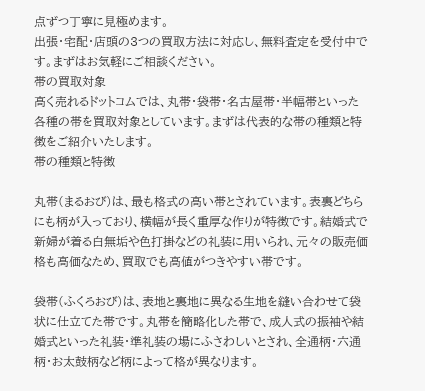点ずつ丁寧に見極めます。
出張・宅配・店頭の3つの買取方法に対応し、無料査定を受付中です。まずはお気軽にご相談ください。
帯の買取対象
高く売れるドットコムでは、丸帯・袋帯・名古屋帯・半幅帯といった各種の帯を買取対象としています。まずは代表的な帯の種類と特徴をご紹介いたします。
帯の種類と特徴

丸帯(まるおび)は、最も格式の高い帯とされています。表裏どちらにも柄が入っており、横幅が長く重厚な作りが特徴です。結婚式で新婦が着る白無垢や色打掛などの礼装に用いられ、元々の販売価格も高価なため、買取でも高値がつきやすい帯です。

袋帯(ふくろおび)は、表地と裏地に異なる生地を縫い合わせて袋状に仕立てた帯です。丸帯を簡略化した帯で、成人式の振袖や結婚式といった礼装・準礼装の場にふさわしいとされ、全通柄・六通柄・お太鼓柄など柄によって格が異なります。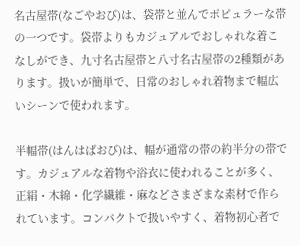名古屋帯(なごやおび)は、袋帯と並んでポピュラーな帯の一つです。袋帯よりもカジュアルでおしゃれな着こなしができ、九寸名古屋帯と八寸名古屋帯の2種類があります。扱いが簡単で、日常のおしゃれ着物まで幅広いシーンで使われます。

半幅帯(はんはばおび)は、幅が通常の帯の約半分の帯です。カジュアルな着物や浴衣に使われることが多く、正絹・木綿・化学繊維・麻などさまざまな素材で作られています。コンパクトで扱いやすく、着物初心者で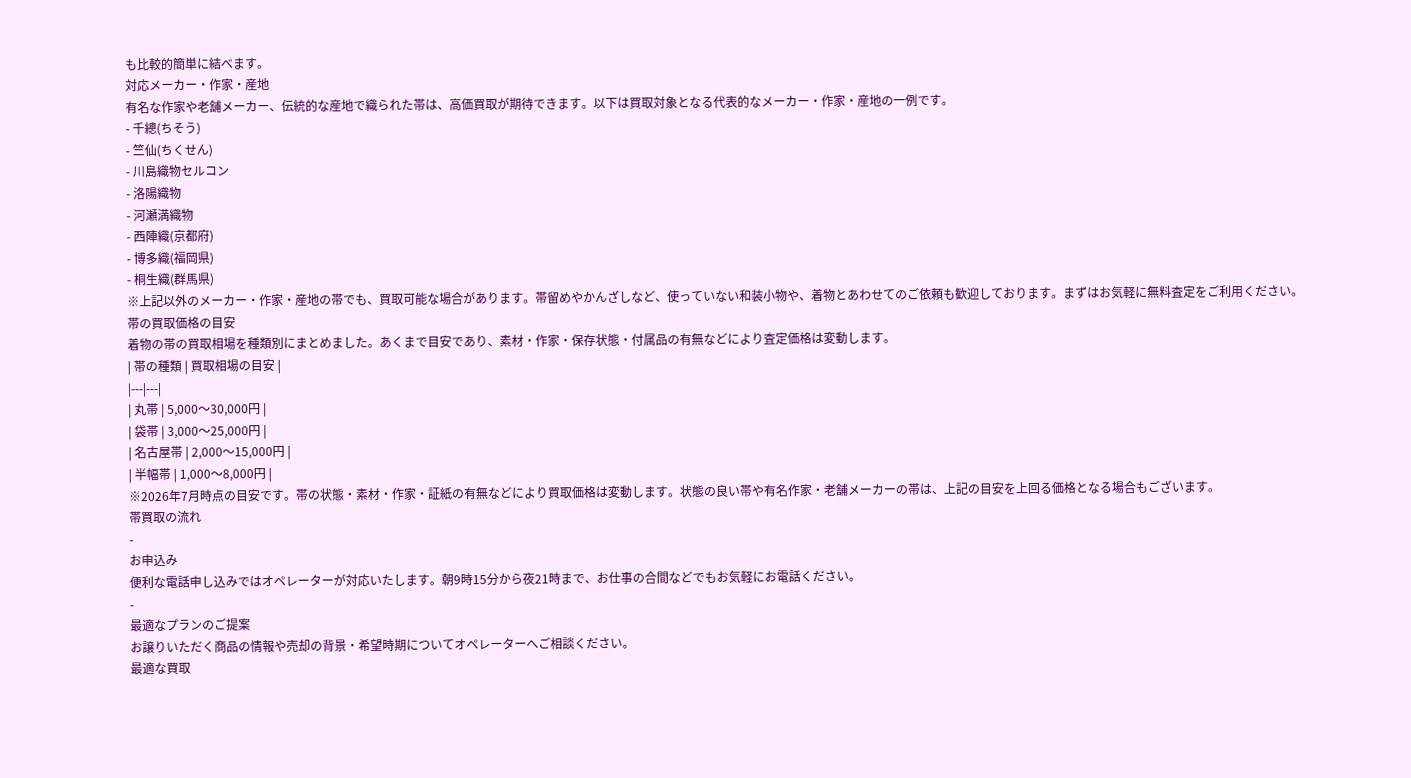も比較的簡単に結べます。
対応メーカー・作家・産地
有名な作家や老舗メーカー、伝統的な産地で織られた帯は、高価買取が期待できます。以下は買取対象となる代表的なメーカー・作家・産地の一例です。
- 千總(ちそう)
- 竺仙(ちくせん)
- 川島織物セルコン
- 洛陽織物
- 河瀬満織物
- 西陣織(京都府)
- 博多織(福岡県)
- 桐生織(群馬県)
※上記以外のメーカー・作家・産地の帯でも、買取可能な場合があります。帯留めやかんざしなど、使っていない和装小物や、着物とあわせてのご依頼も歓迎しております。まずはお気軽に無料査定をご利用ください。
帯の買取価格の目安
着物の帯の買取相場を種類別にまとめました。あくまで目安であり、素材・作家・保存状態・付属品の有無などにより査定価格は変動します。
| 帯の種類 | 買取相場の目安 |
|---|---|
| 丸帯 | 5,000〜30,000円 |
| 袋帯 | 3,000〜25,000円 |
| 名古屋帯 | 2,000〜15,000円 |
| 半幅帯 | 1,000〜8,000円 |
※2026年7月時点の目安です。帯の状態・素材・作家・証紙の有無などにより買取価格は変動します。状態の良い帯や有名作家・老舗メーカーの帯は、上記の目安を上回る価格となる場合もございます。
帯買取の流れ
-
お申込み
便利な電話申し込みではオペレーターが対応いたします。朝9時15分から夜21時まで、お仕事の合間などでもお気軽にお電話ください。
-
最適なプランのご提案
お譲りいただく商品の情報や売却の背景・希望時期についてオペレーターへご相談ください。
最適な買取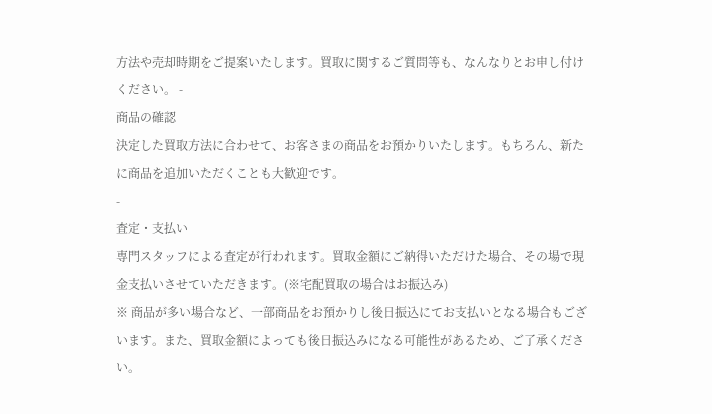方法や売却時期をご提案いたします。買取に関するご質問等も、なんなりとお申し付けください。 -
商品の確認
決定した買取方法に合わせて、お客さまの商品をお預かりいたします。もちろん、新たに商品を追加いただくことも大歓迎です。
-
査定・支払い
専門スタッフによる査定が行われます。買取金額にご納得いただけた場合、その場で現金支払いさせていただきます。(※宅配買取の場合はお振込み)
※ 商品が多い場合など、一部商品をお預かりし後日振込にてお支払いとなる場合もございます。また、買取金額によっても後日振込みになる可能性があるため、ご了承ください。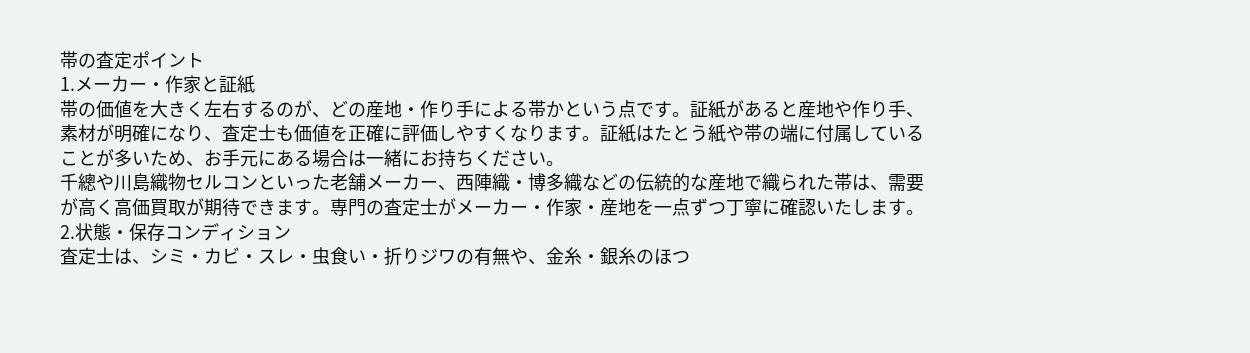帯の査定ポイント
1.メーカー・作家と証紙
帯の価値を大きく左右するのが、どの産地・作り手による帯かという点です。証紙があると産地や作り手、素材が明確になり、査定士も価値を正確に評価しやすくなります。証紙はたとう紙や帯の端に付属していることが多いため、お手元にある場合は一緒にお持ちください。
千總や川島織物セルコンといった老舗メーカー、西陣織・博多織などの伝統的な産地で織られた帯は、需要が高く高価買取が期待できます。専門の査定士がメーカー・作家・産地を一点ずつ丁寧に確認いたします。
2.状態・保存コンディション
査定士は、シミ・カビ・スレ・虫食い・折りジワの有無や、金糸・銀糸のほつ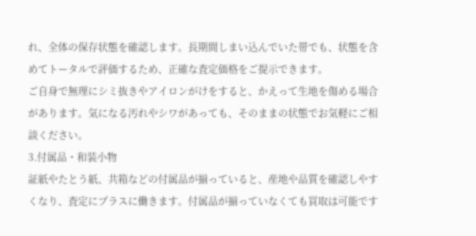れ、全体の保存状態を確認します。長期間しまい込んでいた帯でも、状態を含めてトータルで評価するため、正確な査定価格をご提示できます。
ご自身で無理にシミ抜きやアイロンがけをすると、かえって生地を傷める場合があります。気になる汚れやシワがあっても、そのままの状態でお気軽にご相談ください。
3.付属品・和装小物
証紙やたとう紙、共箱などの付属品が揃っていると、産地や品質を確認しやすくなり、査定にプラスに働きます。付属品が揃っていなくても買取は可能です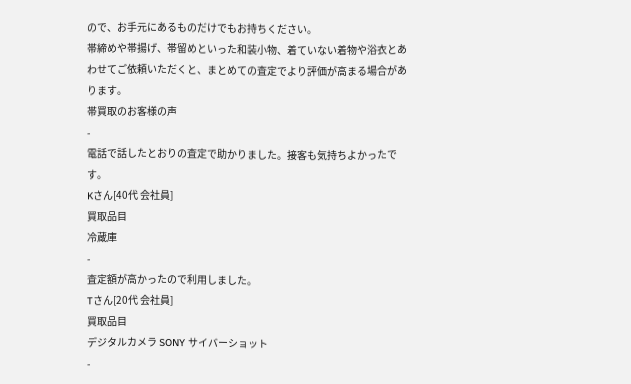ので、お手元にあるものだけでもお持ちください。
帯締めや帯揚げ、帯留めといった和装小物、着ていない着物や浴衣とあわせてご依頼いただくと、まとめての査定でより評価が高まる場合があります。
帯買取のお客様の声
-
電話で話したとおりの査定で助かりました。接客も気持ちよかったです。
Kさん[40代 会社員]
買取品目
冷蔵庫
-
査定額が高かったので利用しました。
Tさん[20代 会社員]
買取品目
デジタルカメラ SONY サイバーショット
-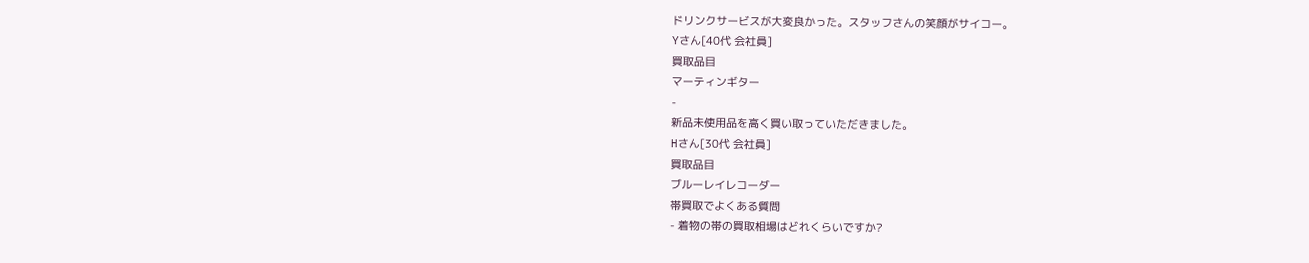ドリンクサービスが大変良かった。スタッフさんの笑顔がサイコー。
Yさん[40代 会社員]
買取品目
マーティンギター
-
新品未使用品を高く買い取っていただきました。
Hさん[30代 会社員]
買取品目
ブルーレイレコーダー
帯買取でよくある質問
- 着物の帯の買取相場はどれくらいですか?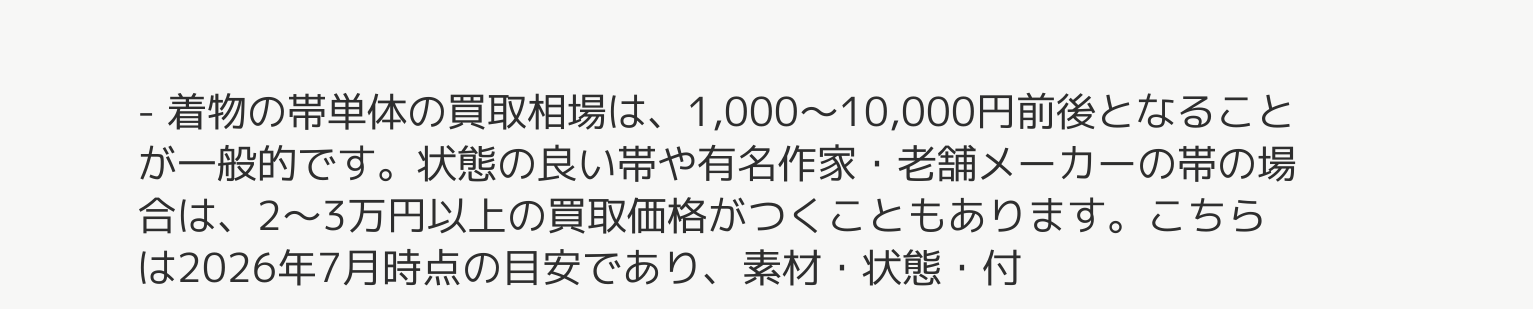- 着物の帯単体の買取相場は、1,000〜10,000円前後となることが一般的です。状態の良い帯や有名作家・老舗メーカーの帯の場合は、2〜3万円以上の買取価格がつくこともあります。こちらは2026年7月時点の目安であり、素材・状態・付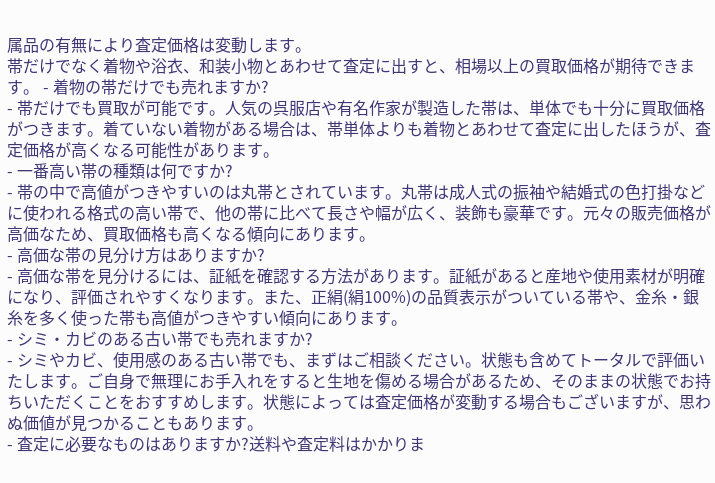属品の有無により査定価格は変動します。
帯だけでなく着物や浴衣、和装小物とあわせて査定に出すと、相場以上の買取価格が期待できます。 - 着物の帯だけでも売れますか?
- 帯だけでも買取が可能です。人気の呉服店や有名作家が製造した帯は、単体でも十分に買取価格がつきます。着ていない着物がある場合は、帯単体よりも着物とあわせて査定に出したほうが、査定価格が高くなる可能性があります。
- 一番高い帯の種類は何ですか?
- 帯の中で高値がつきやすいのは丸帯とされています。丸帯は成人式の振袖や結婚式の色打掛などに使われる格式の高い帯で、他の帯に比べて長さや幅が広く、装飾も豪華です。元々の販売価格が高価なため、買取価格も高くなる傾向にあります。
- 高価な帯の見分け方はありますか?
- 高価な帯を見分けるには、証紙を確認する方法があります。証紙があると産地や使用素材が明確になり、評価されやすくなります。また、正絹(絹100%)の品質表示がついている帯や、金糸・銀糸を多く使った帯も高値がつきやすい傾向にあります。
- シミ・カビのある古い帯でも売れますか?
- シミやカビ、使用感のある古い帯でも、まずはご相談ください。状態も含めてトータルで評価いたします。ご自身で無理にお手入れをすると生地を傷める場合があるため、そのままの状態でお持ちいただくことをおすすめします。状態によっては査定価格が変動する場合もございますが、思わぬ価値が見つかることもあります。
- 査定に必要なものはありますか?送料や査定料はかかりま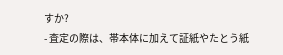すか?
- 査定の際は、帯本体に加えて証紙やたとう紙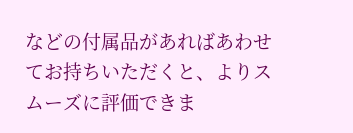などの付属品があればあわせてお持ちいただくと、よりスムーズに評価できま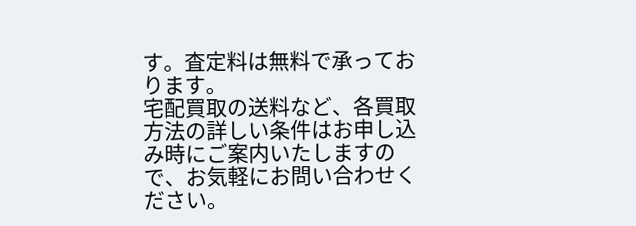す。査定料は無料で承っております。
宅配買取の送料など、各買取方法の詳しい条件はお申し込み時にご案内いたしますので、お気軽にお問い合わせください。